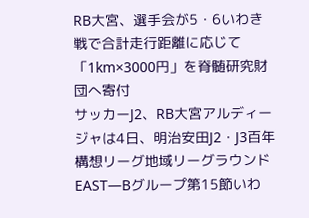RB大宮、選手会が5・6いわき戦で合計走行距離に応じて「1km×3000円」を脊髄研究財団へ寄付
サッカーJ2、RB大宮アルディージャは4日、明治安田J2・J3百年構想リーグ地域リーグラウンドEAST―Bグループ第15節いわ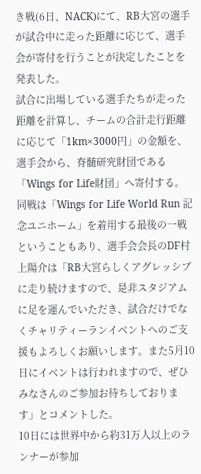き戦(6日、NACK)にて、RB大宮の選手が試合中に走った距離に応じて、選手会が寄付を行うことが決定したことを発表した。
試合に出場している選手たちが走った距離を計算し、チームの合計走行距離に応じて「1km×3000円」の金額を、選手会から、脊髄研究財団である「Wings for Life財団」へ寄付する。
同戦は「Wings for Life World Run 記念ユニホーム」を着用する最後の一戦ということもあり、選手会会長のDF村上陽介は「RB大宮らしくアグレッシブに走り続けますので、是非スタジアムに足を運んでいただき、試合だけでなくチャリティーランイベントへのご支援もよろしくお願いします。また5月10日にイベントは行われますので、ぜひみなさんのご参加お待ちしております」とコメントした。
10日には世界中から約31万人以上のランナーが参加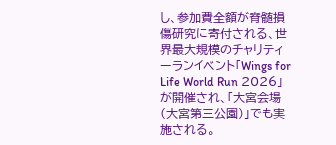し、参加費全額が脊髄損傷研究に寄付される、世界最大規模のチャリティーランイベント「Wings for Life World Run 2026」が開催され、「大宮会場(大宮第三公園)」でも実施される。